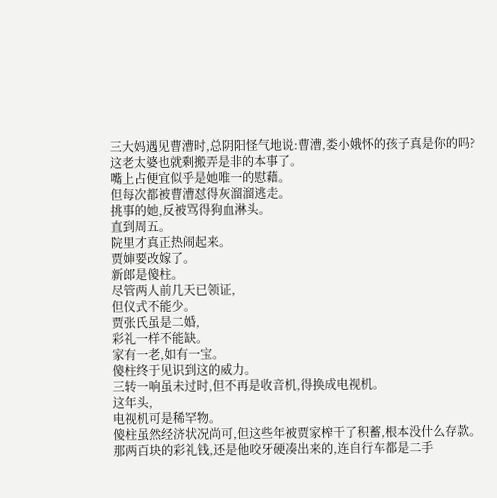三大妈遇见曹漕时,总阴阳怪气地说:曹漕,娄小娥怀的孩子真是你的吗?
这老太婆也就剩搬弄是非的本事了。
嘴上占便宜似乎是她唯一的慰藉。
但每次都被曹漕怼得灰溜溜逃走。
挑事的她,反被骂得狗血淋头。
直到周五。
院里才真正热闹起来。
贾婶要改嫁了。
新郎是傻柱。
尽管两人前几天已领证,
但仪式不能少。
贾张氏虽是二婚,
彩礼一样不能缺。
家有一老,如有一宝。
傻柱终于见识到这的威力。
三转一响虽未过时,但不再是收音机,得换成电视机。
这年头,
电视机可是稀罕物。
傻柱虽然经济状况尚可,但这些年被贾家榨干了积蓄,根本没什么存款。
那两百块的彩礼钱,还是他咬牙硬凑出来的,连自行车都是二手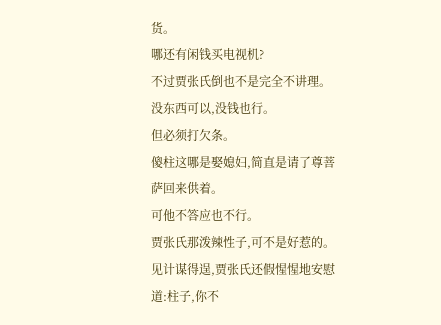货。
哪还有闲钱买电视机?
不过贾张氏倒也不是完全不讲理。
没东西可以,没钱也行。
但必须打欠条。
傻柱这哪是娶媳妇,简直是请了尊菩萨回来供着。
可他不答应也不行。
贾张氏那泼辣性子,可不是好惹的。
见计谋得逞,贾张氏还假惺惺地安慰道:柱子,你不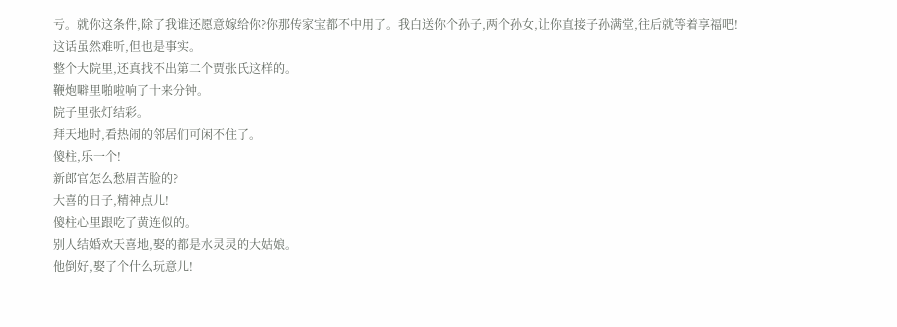亏。就你这条件,除了我谁还愿意嫁给你?你那传家宝都不中用了。我白送你个孙子,两个孙女,让你直接子孙满堂,往后就等着享福吧!
这话虽然难听,但也是事实。
整个大院里,还真找不出第二个贾张氏这样的。
鞭炮噼里啪啦响了十来分钟。
院子里张灯结彩。
拜天地时,看热闹的邻居们可闲不住了。
傻柱,乐一个!
新郎官怎么愁眉苦脸的?
大喜的日子,精神点儿!
傻柱心里跟吃了黄连似的。
别人结婚欢天喜地,娶的都是水灵灵的大姑娘。
他倒好,娶了个什么玩意儿!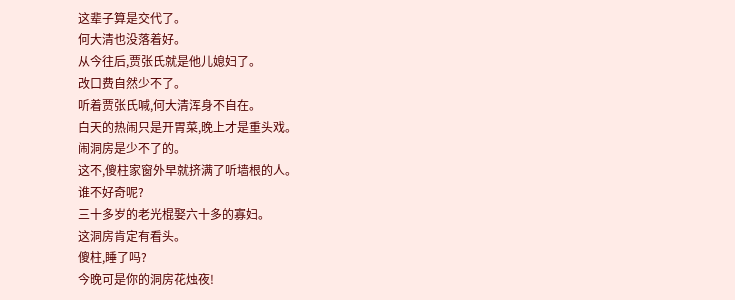这辈子算是交代了。
何大清也没落着好。
从今往后,贾张氏就是他儿媳妇了。
改口费自然少不了。
听着贾张氏喊,何大清浑身不自在。
白天的热闹只是开胃菜,晚上才是重头戏。
闹洞房是少不了的。
这不,傻柱家窗外早就挤满了听墙根的人。
谁不好奇呢?
三十多岁的老光棍娶六十多的寡妇。
这洞房肯定有看头。
傻柱,睡了吗?
今晚可是你的洞房花烛夜!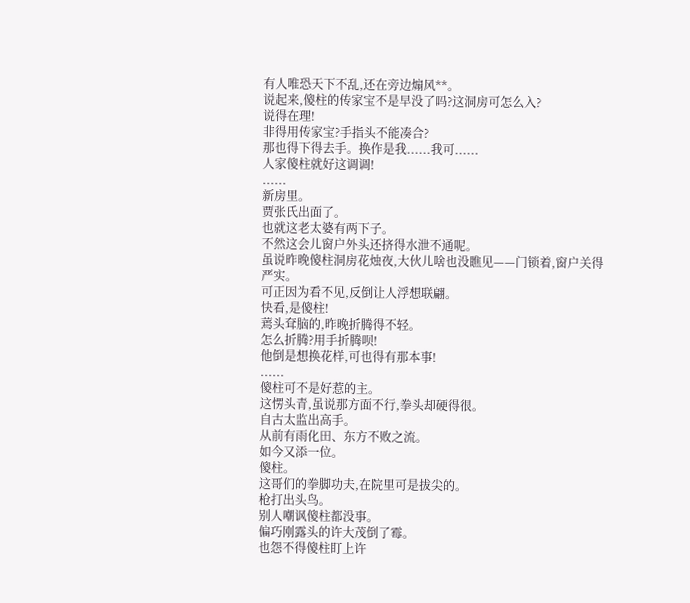有人唯恐天下不乱,还在旁边煽风**。
说起来,傻柱的传家宝不是早没了吗?这洞房可怎么入?
说得在理!
非得用传家宝?手指头不能凑合?
那也得下得去手。换作是我......我可......
人家傻柱就好这调调!
......
新房里。
贾张氏出面了。
也就这老太婆有两下子。
不然这会儿窗户外头还挤得水泄不通呢。
虽说昨晚傻柱洞房花烛夜,大伙儿啥也没瞧见——门锁着,窗户关得严实。
可正因为看不见,反倒让人浮想联翩。
快看,是傻柱!
蔫头耷脑的,昨晚折腾得不轻。
怎么折腾?用手折腾呗!
他倒是想换花样,可也得有那本事!
......
傻柱可不是好惹的主。
这愣头青,虽说那方面不行,拳头却硬得很。
自古太监出高手。
从前有雨化田、东方不败之流。
如今又添一位。
傻柱。
这哥们的拳脚功夫,在院里可是拔尖的。
枪打出头鸟。
别人嘲讽傻柱都没事。
偏巧刚露头的许大茂倒了霉。
也怨不得傻柱盯上许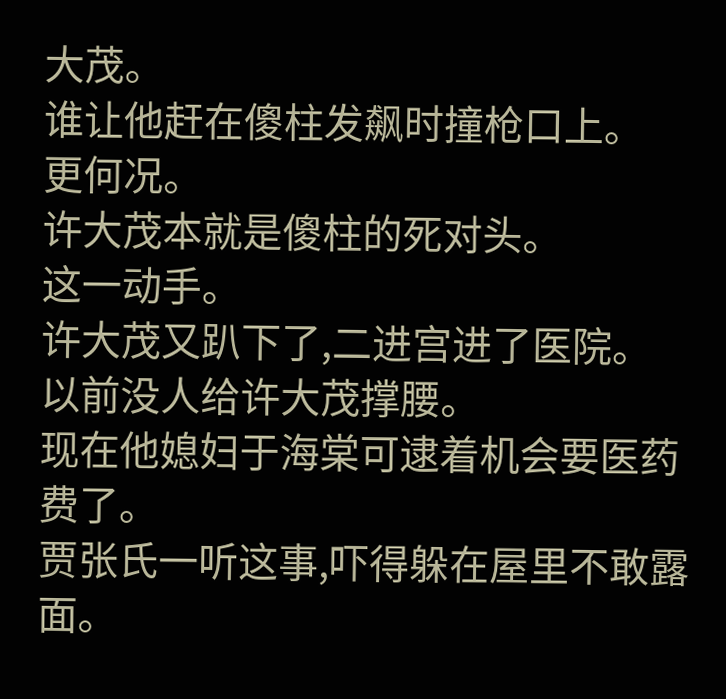大茂。
谁让他赶在傻柱发飙时撞枪口上。
更何况。
许大茂本就是傻柱的死对头。
这一动手。
许大茂又趴下了,二进宫进了医院。
以前没人给许大茂撑腰。
现在他媳妇于海棠可逮着机会要医药费了。
贾张氏一听这事,吓得躲在屋里不敢露面。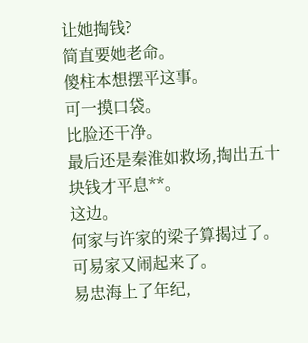让她掏钱?
简直要她老命。
傻柱本想摆平这事。
可一摸口袋。
比脸还干净。
最后还是秦淮如救场,掏出五十块钱才平息**。
这边。
何家与许家的梁子算揭过了。
可易家又闹起来了。
易忠海上了年纪,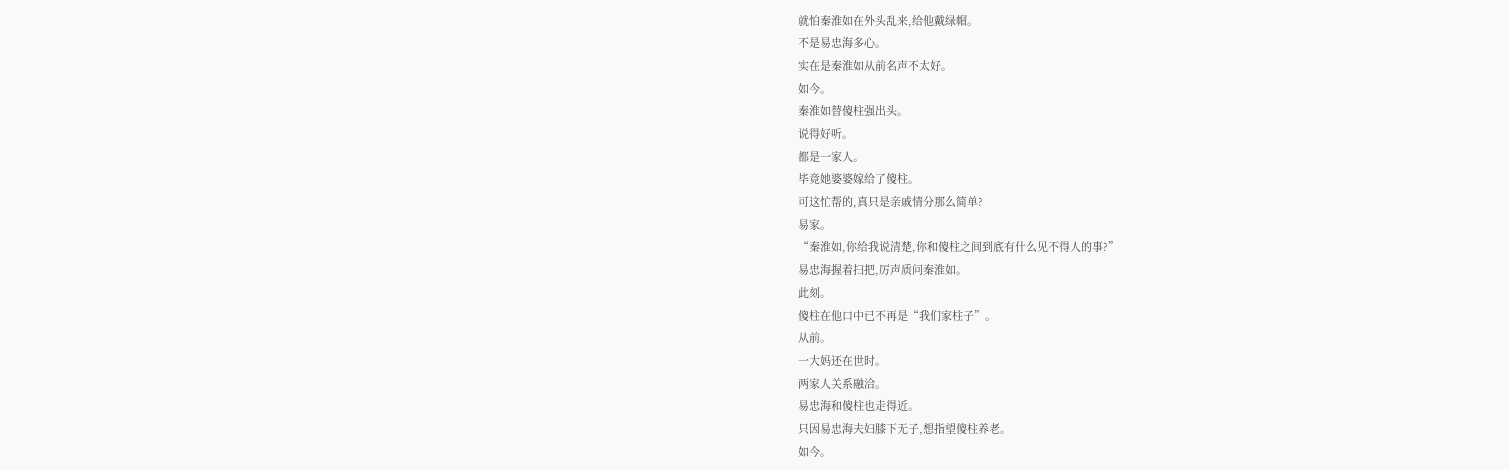就怕秦淮如在外头乱来,给他戴绿帽。
不是易忠海多心。
实在是秦淮如从前名声不太好。
如今。
秦淮如替傻柱强出头。
说得好听。
都是一家人。
毕竟她婆婆嫁给了傻柱。
可这忙帮的,真只是亲戚情分那么简单?
易家。
“秦淮如,你给我说清楚,你和傻柱之间到底有什么见不得人的事?”
易忠海握着扫把,厉声质问秦淮如。
此刻。
傻柱在他口中已不再是“我们家柱子”。
从前。
一大妈还在世时。
两家人关系融洽。
易忠海和傻柱也走得近。
只因易忠海夫妇膝下无子,想指望傻柱养老。
如今。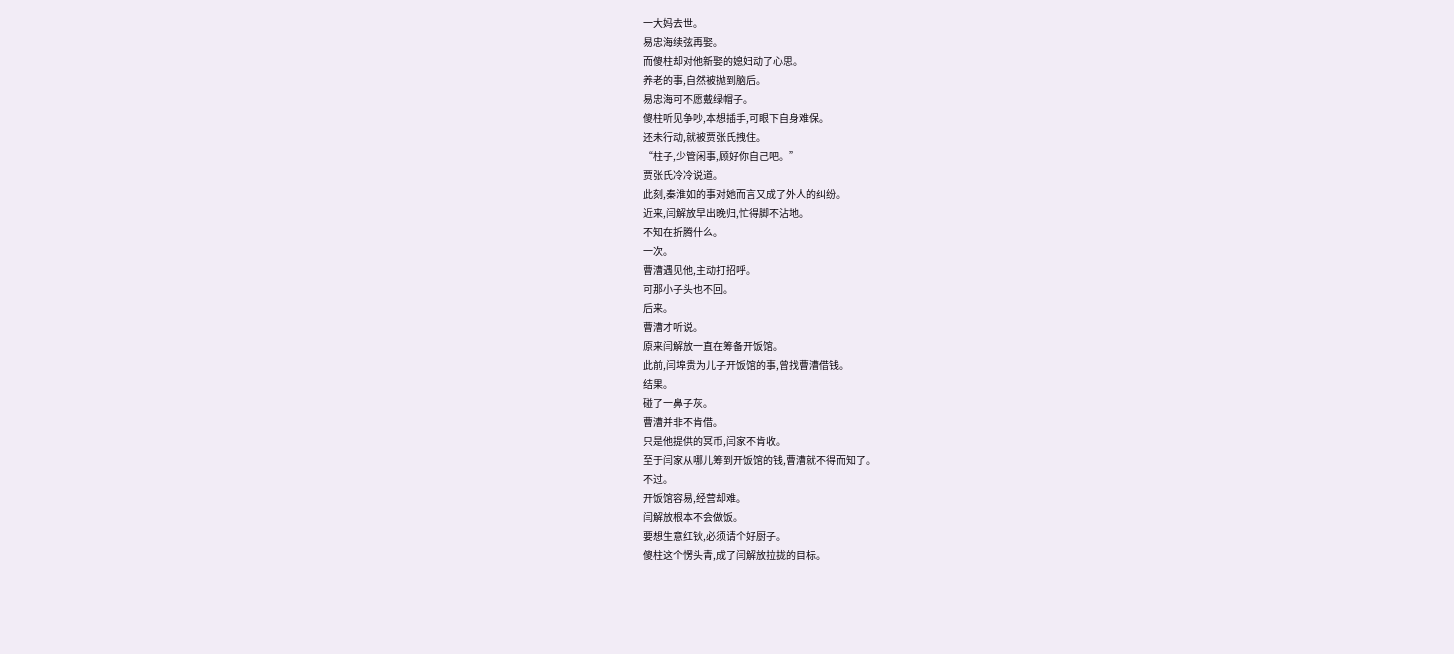一大妈去世。
易忠海续弦再娶。
而傻柱却对他新娶的媳妇动了心思。
养老的事,自然被抛到脑后。
易忠海可不愿戴绿帽子。
傻柱听见争吵,本想插手,可眼下自身难保。
还未行动,就被贾张氏拽住。
“柱子,少管闲事,顾好你自己吧。”
贾张氏冷冷说道。
此刻,秦淮如的事对她而言又成了外人的纠纷。
近来,闫解放早出晚归,忙得脚不沾地。
不知在折腾什么。
一次。
曹漕遇见他,主动打招呼。
可那小子头也不回。
后来。
曹漕才听说。
原来闫解放一直在筹备开饭馆。
此前,闫埠贵为儿子开饭馆的事,曾找曹漕借钱。
结果。
碰了一鼻子灰。
曹漕并非不肯借。
只是他提供的冥币,闫家不肯收。
至于闫家从哪儿筹到开饭馆的钱,曹漕就不得而知了。
不过。
开饭馆容易,经营却难。
闫解放根本不会做饭。
要想生意红钬,必须请个好厨子。
傻柱这个愣头青,成了闫解放拉拢的目标。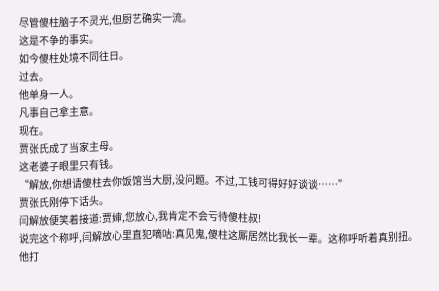尽管傻柱脑子不灵光,但厨艺确实一流。
这是不争的事实。
如今傻柱处境不同往日。
过去。
他单身一人。
凡事自己拿主意。
现在。
贾张氏成了当家主母。
这老婆子眼里只有钱。
“解放,你想请傻柱去你饭馆当大厨,没问题。不过,工钱可得好好谈谈……”
贾张氏刚停下话头。
闫解放便笑着接道:贾婶,您放心,我肯定不会亏待傻柱叔!
说完这个称呼,闫解放心里直犯嘀咕:真见鬼,傻柱这厮居然比我长一辈。这称呼听着真别扭。
他打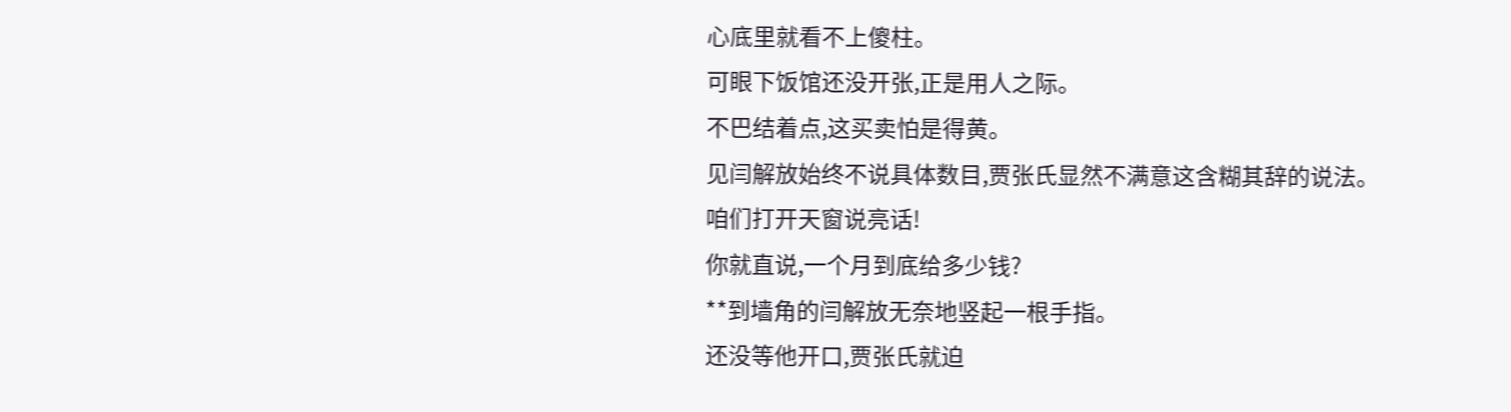心底里就看不上傻柱。
可眼下饭馆还没开张,正是用人之际。
不巴结着点,这买卖怕是得黄。
见闫解放始终不说具体数目,贾张氏显然不满意这含糊其辞的说法。
咱们打开天窗说亮话!
你就直说,一个月到底给多少钱?
**到墙角的闫解放无奈地竖起一根手指。
还没等他开口,贾张氏就迫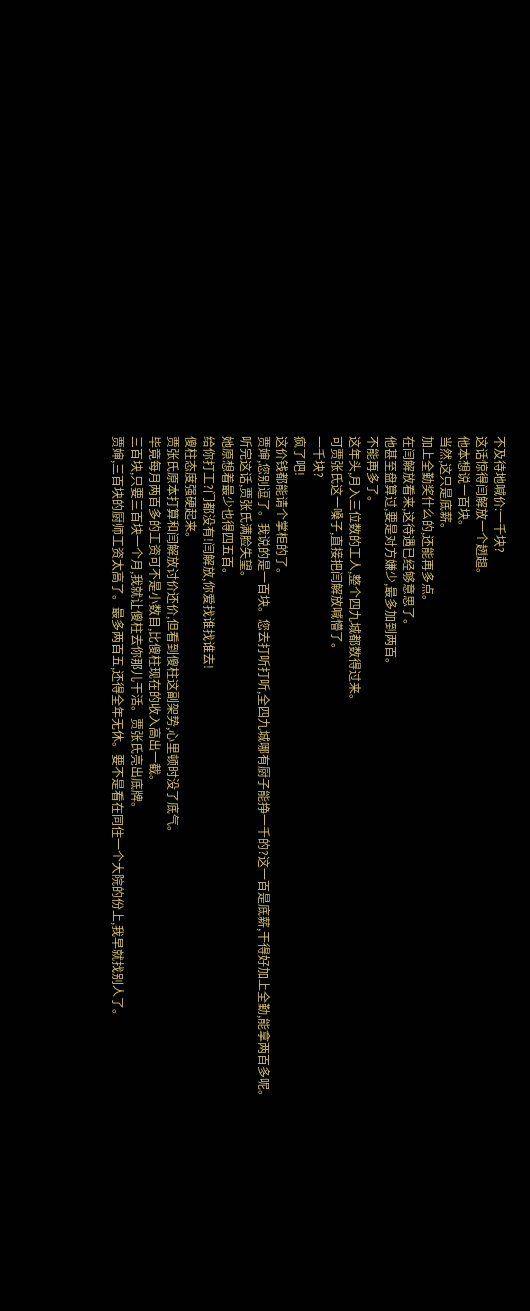不及待地喊价:一千块?
这话惊得闫解放一个趔趄。
他本想说一百块。
当然,这只是底薪。
加上全勤奖什么的,还能再多点。
在闫解放看来,这待遇已经够意思了。
他甚至盘算过,要是对方嫌少,最多加到两百。
不能再多了。
这年头,月入三位数的工人,整个四九城都数得过来。
可贾张氏这一嗓子,直接把闫解放喊懵了。
一千块?
疯了吧!
这价钱都能请个掌柜的了。
贾婶,您别逗了。我说的是一百块。您去打听打听,全四九城哪有厨子能挣一千的?这一百是底薪,干得好加上全勤,能拿两百多呢。
听完这话,贾张氏满脸失望。
她原想着最少也得四五百。
给你打工?门都没有!闫解放,你爱找谁找谁去!
傻柱态度强硬起来。
贾张氏原本打算和闫解放讨价还价,但看到傻柱这副架势,心里顿时没了底气。
毕竟每月两百多的工资可不是小数目,比傻柱现在的收入高出一截。
三百块,只要三百块一个月,我就让傻柱去你那儿干活。贾张氏亮出底牌。
贾婶,三百块的厨师工资太高了。最多两百五,还得全年无休。要不是看在同住一个大院的份上,我早就找别人了。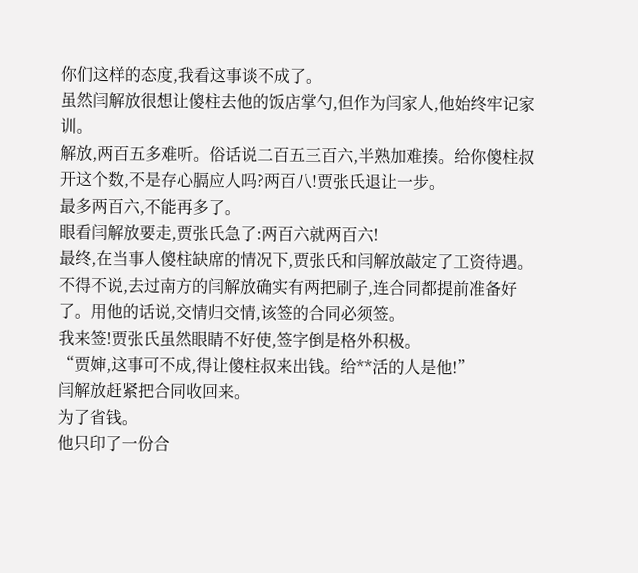你们这样的态度,我看这事谈不成了。
虽然闫解放很想让傻柱去他的饭店掌勺,但作为闫家人,他始终牢记家训。
解放,两百五多难听。俗话说二百五三百六,半熟加难揍。给你傻柱叔开这个数,不是存心膈应人吗?两百八!贾张氏退让一步。
最多两百六,不能再多了。
眼看闫解放要走,贾张氏急了:两百六就两百六!
最终,在当事人傻柱缺席的情况下,贾张氏和闫解放敲定了工资待遇。
不得不说,去过南方的闫解放确实有两把刷子,连合同都提前准备好了。用他的话说,交情归交情,该签的合同必须签。
我来签!贾张氏虽然眼睛不好使,签字倒是格外积极。
“贾婶,这事可不成,得让傻柱叔来出钱。给**活的人是他!”
闫解放赶紧把合同收回来。
为了省钱。
他只印了一份合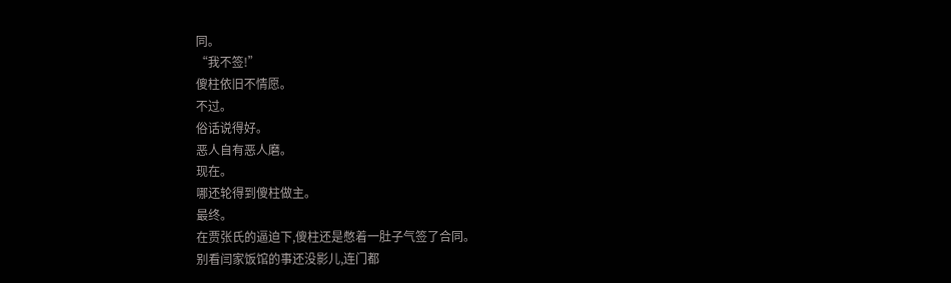同。
“我不签!”
傻柱依旧不情愿。
不过。
俗话说得好。
恶人自有恶人磨。
现在。
哪还轮得到傻柱做主。
最终。
在贾张氏的逼迫下,傻柱还是憋着一肚子气签了合同。
别看闫家饭馆的事还没影儿,连门都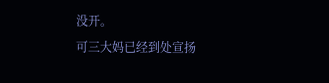没开。
可三大妈已经到处宣扬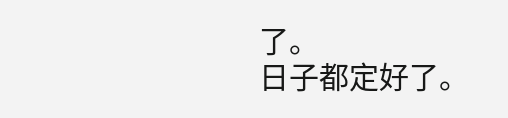了。
日子都定好了。